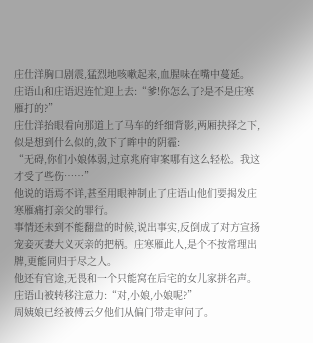庄仕洋胸口剧震,猛烈地咳嗽起来,血腥味在嘴中蔓延。
庄语山和庄语迟连忙迎上去:“爹!你怎么了?是不是庄寒雁打的?”
庄仕洋抬眼看向那道上了马车的纤细背影,两厢抉择之下,似是想到什么似的,敛下了眸中的阴霾:
“无碍,你们小娘体弱,过京兆府审案哪有这么轻松。我这才受了些伤……”
他说的语焉不详,甚至用眼神制止了庄语山他们要揭发庄寒雁痛打亲父的罪行。
事情还未到不能翻盘的时候,说出事实,反倒成了对方宣扬宠妾灭妻大义灭亲的把柄。庄寒雁此人,是个不按常理出牌,更能同归于尽之人。
他还有官途,无畏和一个只能窝在后宅的女儿家拼名声。
庄语山被转移注意力:“对,小娘,小娘呢?”
周姨娘已经被傅云夕他们从偏门带走审问了。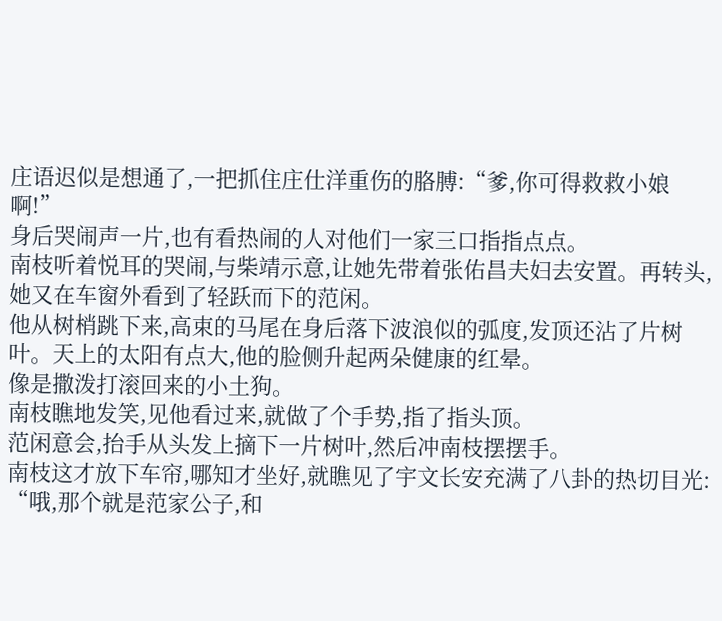庄语迟似是想通了,一把抓住庄仕洋重伤的胳膊:“爹,你可得救救小娘啊!”
身后哭闹声一片,也有看热闹的人对他们一家三口指指点点。
南枝听着悦耳的哭闹,与柴靖示意,让她先带着张佑昌夫妇去安置。再转头,她又在车窗外看到了轻跃而下的范闲。
他从树梢跳下来,高束的马尾在身后落下波浪似的弧度,发顶还沾了片树叶。天上的太阳有点大,他的脸侧升起两朵健康的红晕。
像是撒泼打滚回来的小土狗。
南枝瞧地发笑,见他看过来,就做了个手势,指了指头顶。
范闲意会,抬手从头发上摘下一片树叶,然后冲南枝摆摆手。
南枝这才放下车帘,哪知才坐好,就瞧见了宇文长安充满了八卦的热切目光:
“哦,那个就是范家公子,和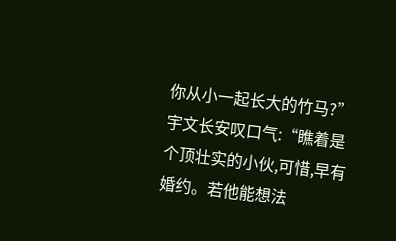你从小一起长大的竹马?”
宇文长安叹口气:“瞧着是个顶壮实的小伙,可惜,早有婚约。若他能想法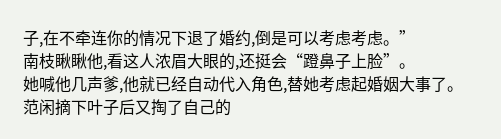子,在不牵连你的情况下退了婚约,倒是可以考虑考虑。”
南枝瞅瞅他,看这人浓眉大眼的,还挺会“蹬鼻子上脸”。
她喊他几声爹,他就已经自动代入角色,替她考虑起婚姻大事了。
范闲摘下叶子后又掏了自己的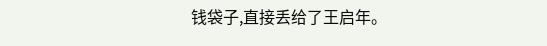钱袋子,直接丢给了王启年。